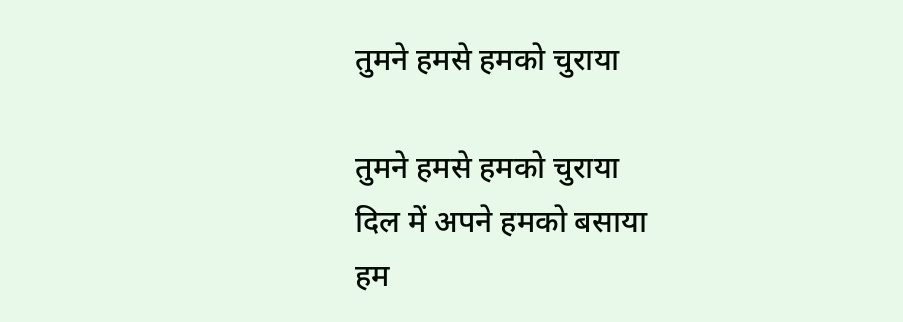तुमने हमसे हमको चुराया

तुमने हमसे हमको चुराया
दिल में अपने हमको बसाया
हम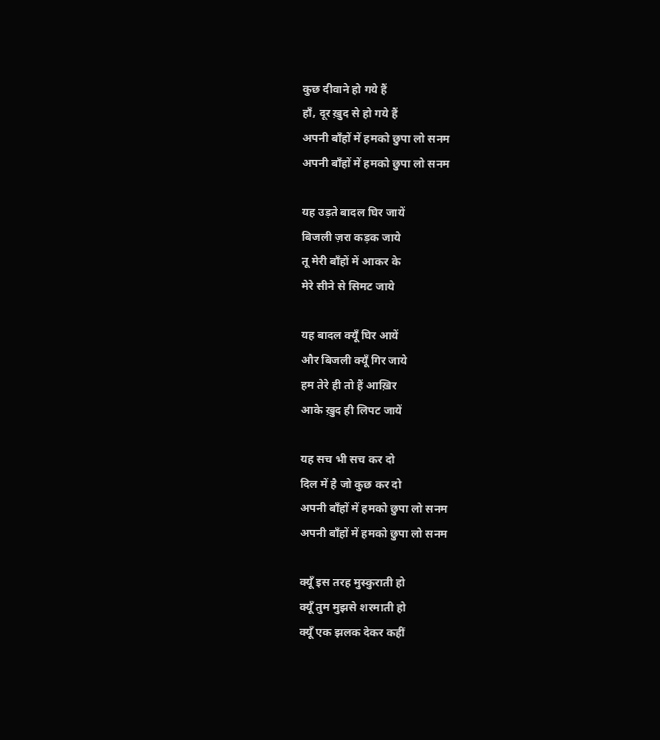कुछ दीवाने हो गये हैं
हाँ, दूर ख़ुद से हो गये हैं
अपनी बाँहों में हमको छुपा लो सनम
अपनी बाँहों में हमको छुपा लो सनम

यह उड़ते बादल घिर जायें
बिजली ज़रा कड़क जाये
तू मेरी बाँहों में आकर के
मेरे सीने से सिमट जाये

यह बादल क्यूँ घिर आयें
और बिजली क्यूँ गिर जाये
हम तेरे ही तो हैं आख़िर
आके ख़ुद ही लिपट जायें

यह सच भी सच कर दो
दिल में है जो कुछ कर दो
अपनी बाँहों में हमको छुपा लो सनम
अपनी बाँहों में हमको छुपा लो सनम

क्यूँ इस तरह मुस्कुराती हो
क्यूँ तुम मुझसे शरमाती हो
क्यूँ एक झलक देकर कहीं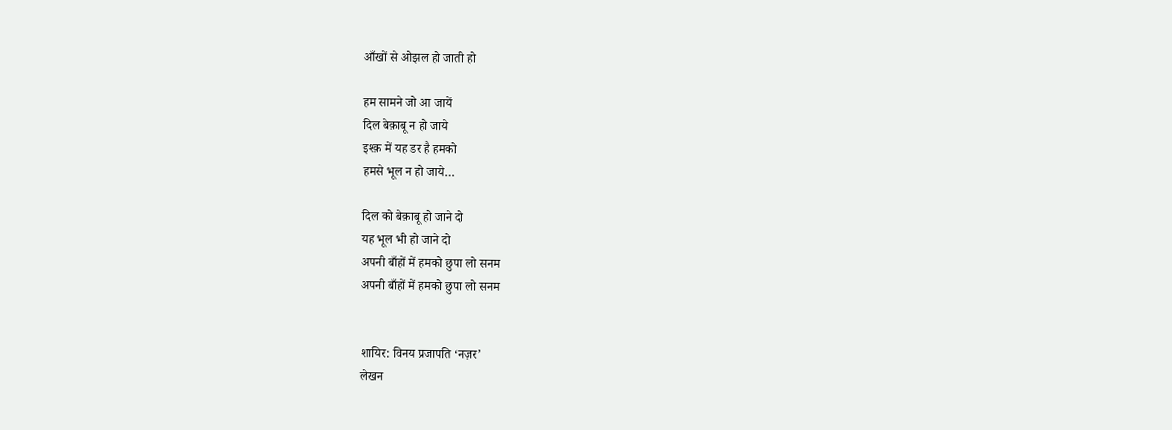आँखों से ओझल हो जाती हो

हम सामने जो आ जायें
दिल बेक़ाबू न हो जाये
इश्क़ में यह डर है हमको
हमसे भूल न हो जाये…

दिल को बेक़ाबू हो जाने दो
यह भूल भी हो जाने दो
अपनी बाँहों में हमको छुपा लो सनम
अपनी बाँहों में हमको छुपा लो सनम


शायिर: विनय प्रजापति ‘नज़र’
लेखन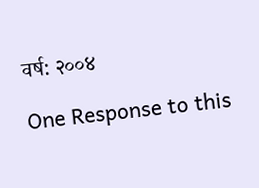वर्ष: २००४

One Response to this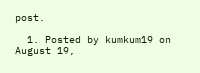post.

  1. Posted by kumkum19 on August 19,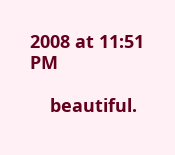2008 at 11:51 PM

    beautiful.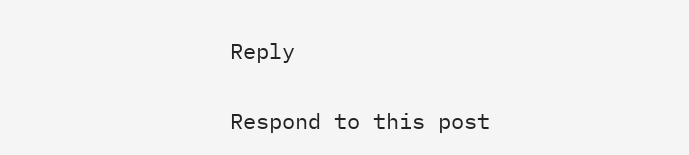Reply

Respond to this post